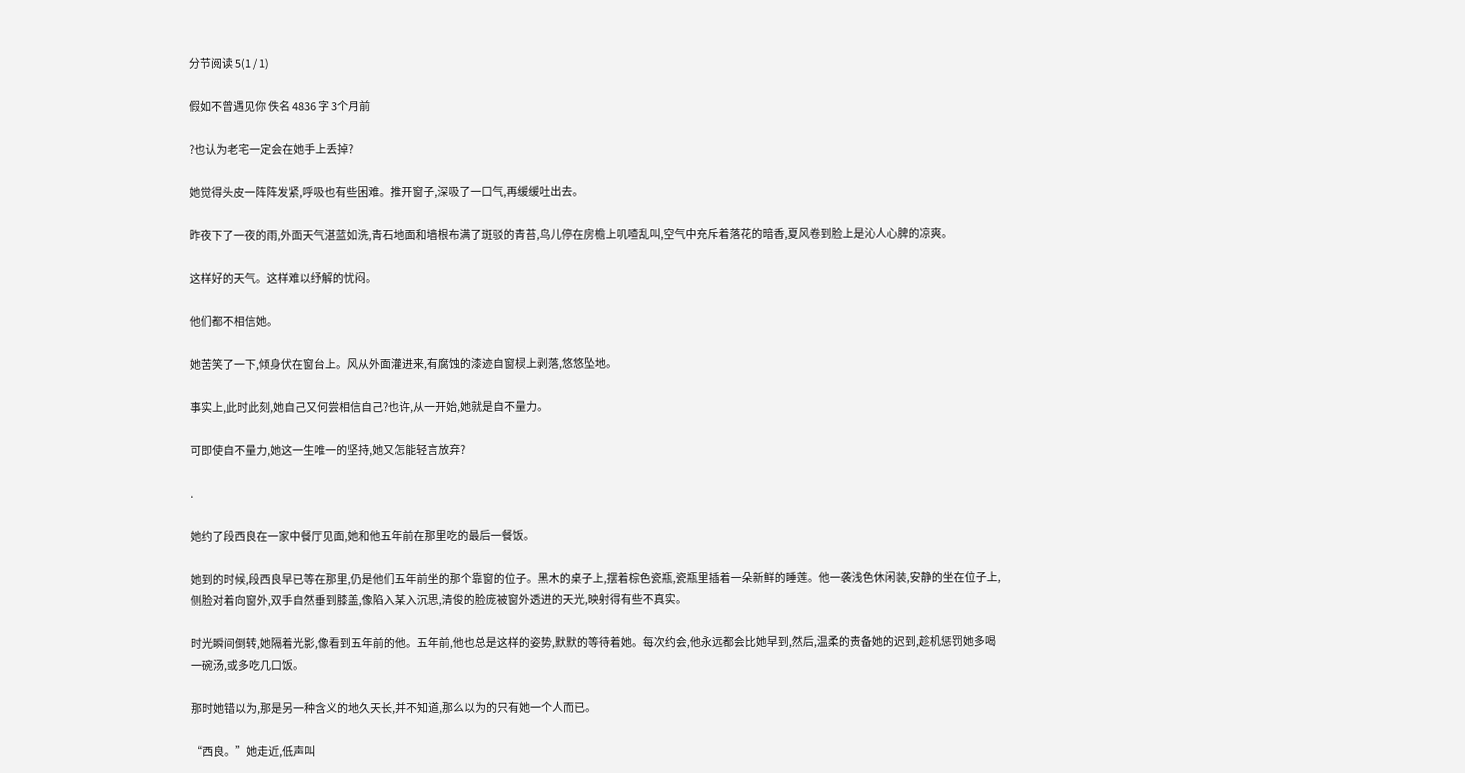分节阅读 5(1 / 1)

假如不曾遇见你 佚名 4836 字 3个月前

?也认为老宅一定会在她手上丢掉?

她觉得头皮一阵阵发紧,呼吸也有些困难。推开窗子,深吸了一口气,再缓缓吐出去。

昨夜下了一夜的雨,外面天气湛蓝如洗,青石地面和墙根布满了斑驳的青苔,鸟儿停在房檐上叽喳乱叫,空气中充斥着落花的暗香,夏风卷到脸上是沁人心脾的凉爽。

这样好的天气。这样难以纾解的忧闷。

他们都不相信她。

她苦笑了一下,倾身伏在窗台上。风从外面灌进来,有腐蚀的漆迹自窗棂上剥落,悠悠坠地。

事实上,此时此刻,她自己又何尝相信自己?也许,从一开始,她就是自不量力。

可即使自不量力,她这一生唯一的坚持,她又怎能轻言放弃?

.

她约了段西良在一家中餐厅见面,她和他五年前在那里吃的最后一餐饭。

她到的时候,段西良早已等在那里,仍是他们五年前坐的那个靠窗的位子。黑木的桌子上,摆着棕色瓷瓶,瓷瓶里插着一朵新鲜的睡莲。他一袭浅色休闲装,安静的坐在位子上,侧脸对着向窗外,双手自然垂到膝盖,像陷入某入沉思,清俊的脸庞被窗外透进的天光,映射得有些不真实。

时光瞬间倒转,她隔着光影,像看到五年前的他。五年前,他也总是这样的姿势,默默的等待着她。每次约会,他永远都会比她早到,然后,温柔的责备她的迟到,趁机惩罚她多喝一碗汤,或多吃几口饭。

那时她错以为,那是另一种含义的地久天长,并不知道,那么以为的只有她一个人而已。

“西良。”她走近,低声叫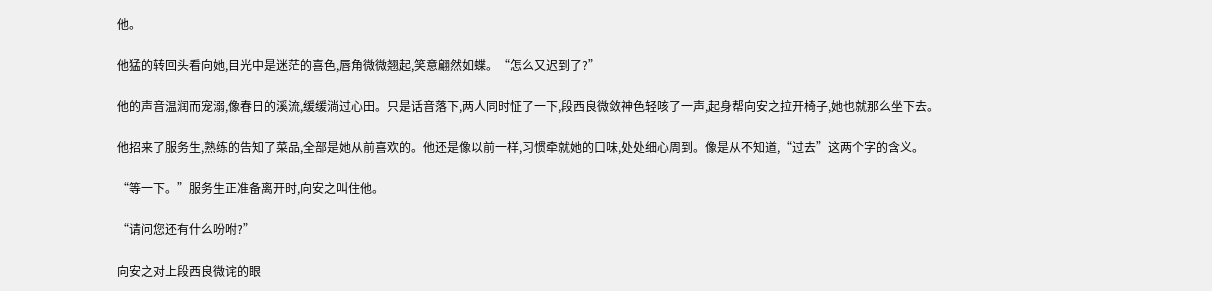他。

他猛的转回头看向她,目光中是迷茫的喜色,唇角微微翘起,笑意翩然如蝶。“怎么又迟到了?”

他的声音温润而宠溺,像春日的溪流,缓缓淌过心田。只是话音落下,两人同时怔了一下,段西良微敛神色轻咳了一声,起身帮向安之拉开椅子,她也就那么坐下去。

他招来了服务生,熟练的告知了菜品,全部是她从前喜欢的。他还是像以前一样,习惯牵就她的口味,处处细心周到。像是从不知道,“过去”这两个字的含义。

“等一下。”服务生正准备离开时,向安之叫住他。

“请问您还有什么吩咐?”

向安之对上段西良微诧的眼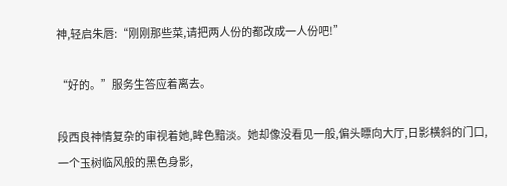神,轻启朱唇:“刚刚那些菜,请把两人份的都改成一人份吧!”

“好的。”服务生答应着离去。

段西良神情复杂的审视着她,眸色黯淡。她却像没看见一般,偏头瞟向大厅,日影横斜的门口,一个玉树临风般的黑色身影,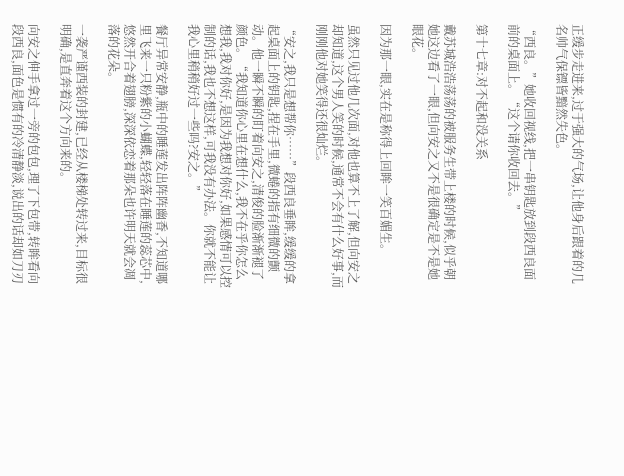正缓步走进来,过于强大的气场,让他身后跟着的几名帅气保镖皆黯然失色。

“西良。”她收回视线,把一串钥匙放到段西良面前的桌面上。“这个请你收回去。”

第十七章:对不起和没关系

戴苏城浩浩荡荡的被服务生带上楼的时候,似乎朝她这边看了一眼,但向安之又不是很确定是不是她眼花。

因为那一眼,实在是称得上回眸一笑百媚生。

虽然只见过他几次面,对他也算不上了解,但向安之却知道,这个男人笑的时候,通常不会有什么好事,而刚刚他对她笑得还很灿烂。

“安之,我只是想帮你……”段西良垂眸,缓缓的拿起桌面上的钥匙,捏在手里,微蜷的指有细微的颤动。他一瞬不瞬的盯着向安之,清俊的脸渐渐褪了颜色。“我知道你心里在想什么,我不在乎你怎么想我,我对你好,是因为我想对你好,如果感情可以控制的话,我也不想这样,可我没有办法。你就不能让我心里稍稍好过一些吗?安之。”

餐厅异常安静,瓶中的睡莲发出阵阵幽香,不知道哪里飞来一只粉紫的小蝴蝶,轻轻落在睡莲的蕊芯中,悠然开合着翅膀,深深依恋着那朵也许明天就会凋落的花朵。

一袭严谨西装的封建,已经从楼梯处转过来,目标很明确,是直奔着这个方向来的。

向安之伸手拿过一旁的包包,理了下包带,转眸看向段西良,面色是惯有的冷清静淡,说出的话却如刀刃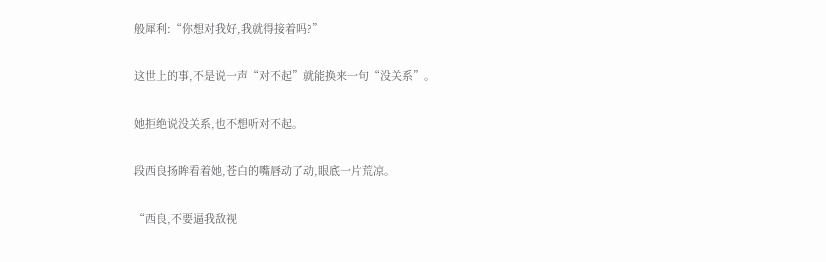般犀利:“你想对我好,我就得接着吗?”

这世上的事,不是说一声“对不起”就能换来一句“没关系”。

她拒绝说没关系,也不想听对不起。

段西良扬眸看着她,苍白的嘴唇动了动,眼底一片荒凉。

“西良,不要逼我敌视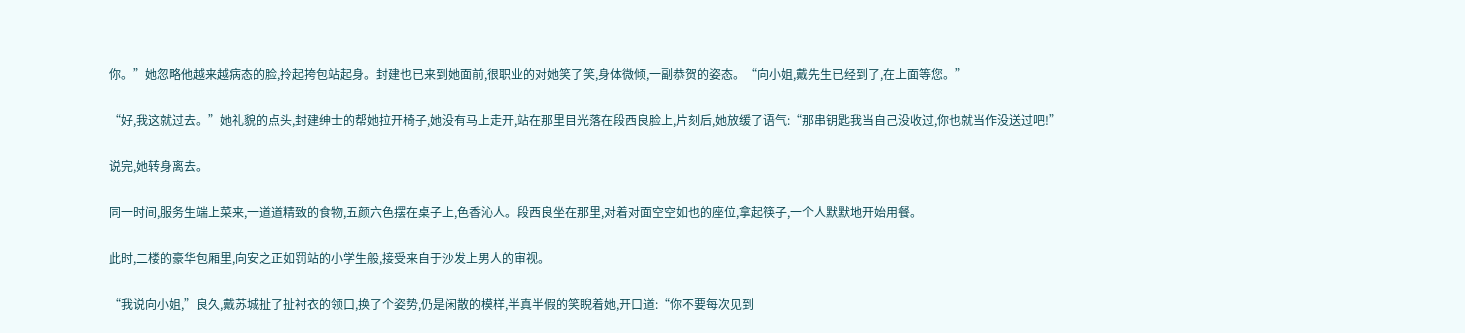你。”她忽略他越来越病态的脸,拎起挎包站起身。封建也已来到她面前,很职业的对她笑了笑,身体微倾,一副恭贺的姿态。“向小姐,戴先生已经到了,在上面等您。”

“好,我这就过去。”她礼貌的点头,封建绅士的帮她拉开椅子,她没有马上走开,站在那里目光落在段西良脸上,片刻后,她放缓了语气:“那串钥匙我当自己没收过,你也就当作没送过吧!”

说完,她转身离去。

同一时间,服务生端上菜来,一道道精致的食物,五颜六色摆在桌子上,色香沁人。段西良坐在那里,对着对面空空如也的座位,拿起筷子,一个人默默地开始用餐。

此时,二楼的豪华包厢里,向安之正如罚站的小学生般,接受来自于沙发上男人的审视。

“我说向小姐,”良久,戴苏城扯了扯衬衣的领口,换了个姿势,仍是闲散的模样,半真半假的笑睨着她,开口道:“你不要每次见到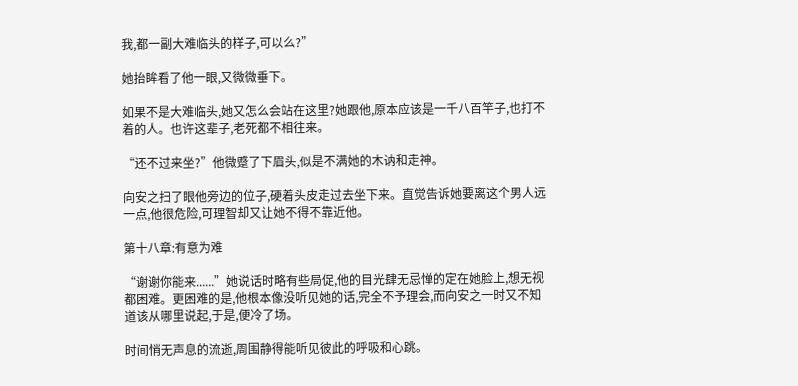我,都一副大难临头的样子,可以么?”

她抬眸看了他一眼,又微微垂下。

如果不是大难临头,她又怎么会站在这里?她跟他,原本应该是一千八百竿子,也打不着的人。也许这辈子,老死都不相往来。

“还不过来坐?”他微蹙了下眉头,似是不满她的木讷和走神。

向安之扫了眼他旁边的位子,硬着头皮走过去坐下来。直觉告诉她要离这个男人远一点,他很危险,可理智却又让她不得不靠近他。

第十八章:有意为难

“谢谢你能来......”她说话时略有些局促,他的目光肆无忌惮的定在她脸上,想无视都困难。更困难的是,他根本像没听见她的话,完全不予理会,而向安之一时又不知道该从哪里说起,于是,便冷了场。

时间悄无声息的流逝,周围静得能听见彼此的呼吸和心跳。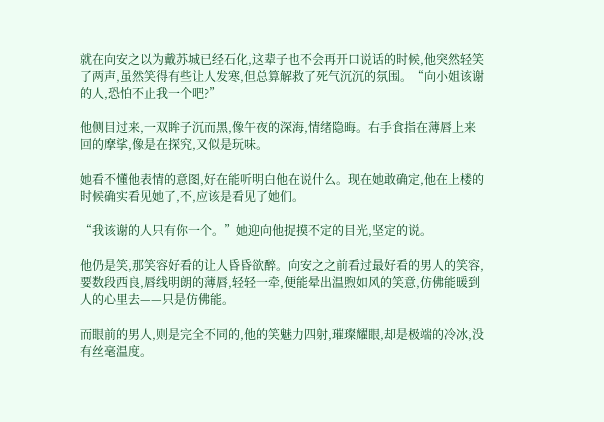就在向安之以为戴苏城已经石化,这辈子也不会再开口说话的时候,他突然轻笑了两声,虽然笑得有些让人发寒,但总算解救了死气沉沉的氛围。“向小姐该谢的人,恐怕不止我一个吧?”

他侧目过来,一双眸子沉而黑,像午夜的深海,情绪隐晦。右手食指在薄唇上来回的摩挲,像是在探究,又似是玩味。

她看不懂他表情的意图,好在能听明白他在说什么。现在她敢确定,他在上楼的时候确实看见她了,不,应该是看见了她们。

“我该谢的人只有你一个。”她迎向他捉摸不定的目光,坚定的说。

他仍是笑,那笑容好看的让人昏昏欲醉。向安之之前看过最好看的男人的笑容,要数段西良,唇线明朗的薄唇,轻轻一牵,便能晕出温煦如风的笑意,仿佛能暖到人的心里去——只是仿佛能。

而眼前的男人,则是完全不同的,他的笑魅力四射,璀璨耀眼,却是极端的冷冰,没有丝毫温度。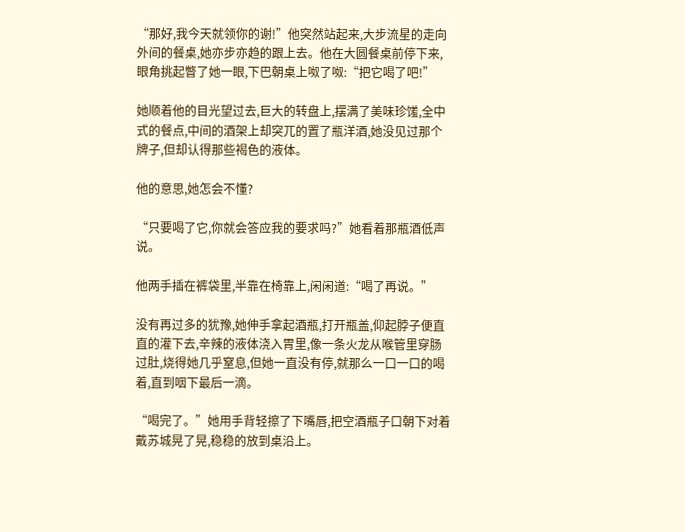“那好,我今天就领你的谢!”他突然站起来,大步流星的走向外间的餐桌,她亦步亦趋的跟上去。他在大圆餐桌前停下来,眼角挑起瞥了她一眼,下巴朝桌上呶了呶:“把它喝了吧!”

她顺着他的目光望过去,巨大的转盘上,摆满了美味珍馐,全中式的餐点,中间的酒架上却突兀的置了瓶洋酒,她没见过那个牌子,但却认得那些褐色的液体。

他的意思,她怎会不懂?

“只要喝了它,你就会答应我的要求吗?”她看着那瓶酒低声说。

他两手插在裤袋里,半靠在椅靠上,闲闲道:“喝了再说。”

没有再过多的犹豫,她伸手拿起酒瓶,打开瓶盖,仰起脖子便直直的灌下去,辛辣的液体浇入胃里,像一条火龙从喉管里穿肠过肚,烧得她几乎窒息,但她一直没有停,就那么一口一口的喝着,直到咽下最后一滴。

“喝完了。”她用手背轻擦了下嘴唇,把空酒瓶子口朝下对着戴苏城晃了晃,稳稳的放到桌沿上。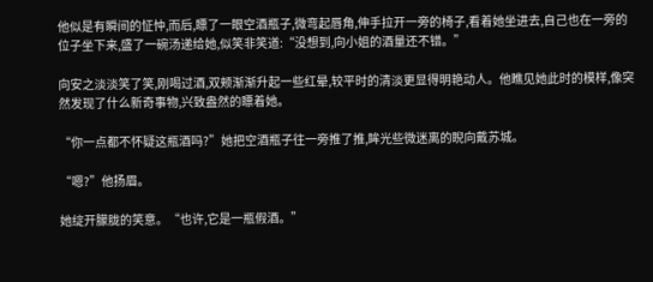他似是有瞬间的怔忡,而后,瞟了一眼空酒瓶子,微弯起唇角,伸手拉开一旁的椅子,看着她坐进去,自己也在一旁的位子坐下来,盛了一碗汤递给她,似笑非笑道:“没想到,向小姐的酒量还不错。”

向安之淡淡笑了笑,刚喝过酒,双颊渐渐升起一些红晕,较平时的清淡更显得明艳动人。他瞧见她此时的模样,像突然发现了什么新奇事物,兴致盎然的瞟着她。

“你一点都不怀疑这瓶酒吗?”她把空酒瓶子往一旁推了推,眸光些微迷离的睨向戴苏城。

“嗯?”他扬眉。

她绽开朦胧的笑意。“也许,它是一瓶假酒。”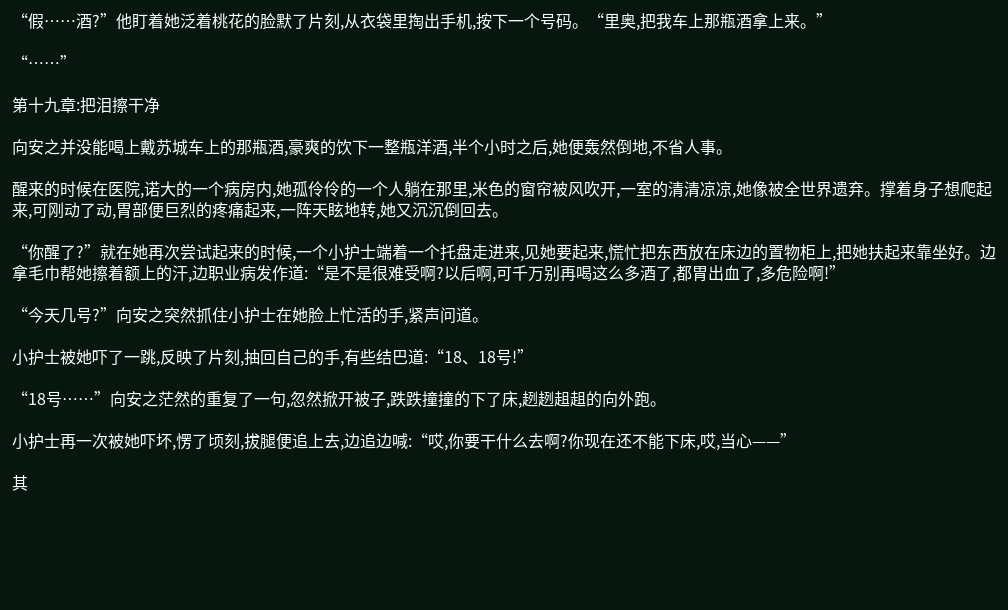“假……酒?”他盯着她泛着桃花的脸默了片刻,从衣袋里掏出手机,按下一个号码。“里奥,把我车上那瓶酒拿上来。”

“……”

第十九章:把泪擦干净

向安之并没能喝上戴苏城车上的那瓶酒,豪爽的饮下一整瓶洋酒,半个小时之后,她便轰然倒地,不省人事。

醒来的时候在医院,诺大的一个病房内,她孤伶伶的一个人躺在那里,米色的窗帘被风吹开,一室的清清凉凉,她像被全世界遗弃。撑着身子想爬起来,可刚动了动,胃部便巨烈的疼痛起来,一阵天眩地转,她又沉沉倒回去。

“你醒了?”就在她再次尝试起来的时候,一个小护士端着一个托盘走进来,见她要起来,慌忙把东西放在床边的置物柜上,把她扶起来靠坐好。边拿毛巾帮她擦着额上的汗,边职业病发作道:“是不是很难受啊?以后啊,可千万别再喝这么多酒了,都胃出血了,多危险啊!”

“今天几号?”向安之突然抓住小护士在她脸上忙活的手,紧声问道。

小护士被她吓了一跳,反映了片刻,抽回自己的手,有些结巴道:“18、18号!”

“18号……”向安之茫然的重复了一句,忽然掀开被子,跌跌撞撞的下了床,趔趔趄趄的向外跑。

小护士再一次被她吓坏,愣了顷刻,拔腿便追上去,边追边喊:“哎,你要干什么去啊?你现在还不能下床,哎,当心——”

其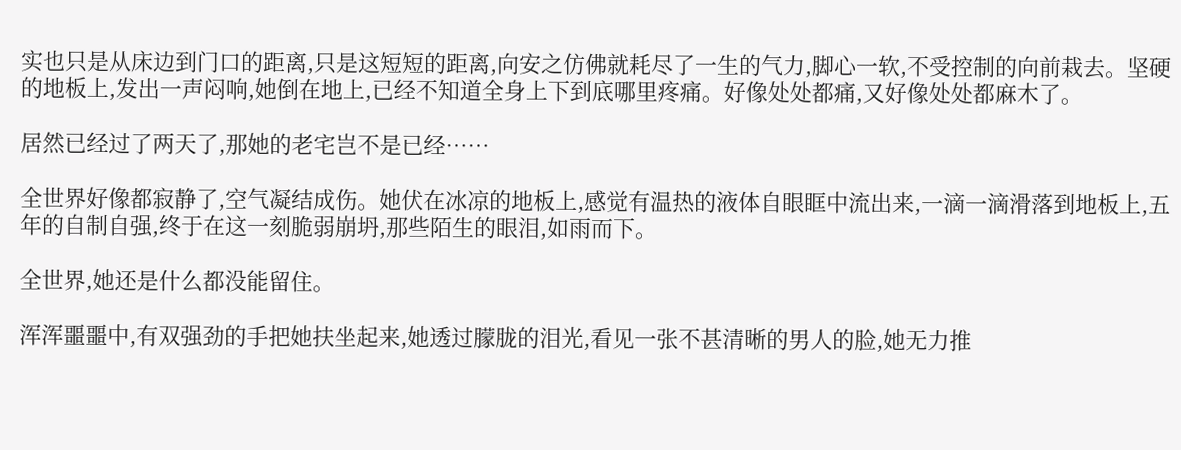实也只是从床边到门口的距离,只是这短短的距离,向安之仿佛就耗尽了一生的气力,脚心一软,不受控制的向前栽去。坚硬的地板上,发出一声闷响,她倒在地上,已经不知道全身上下到底哪里疼痛。好像处处都痛,又好像处处都麻木了。

居然已经过了两天了,那她的老宅岂不是已经……

全世界好像都寂静了,空气凝结成伤。她伏在冰凉的地板上,感觉有温热的液体自眼眶中流出来,一滴一滴滑落到地板上,五年的自制自强,终于在这一刻脆弱崩坍,那些陌生的眼泪,如雨而下。

全世界,她还是什么都没能留住。

浑浑噩噩中,有双强劲的手把她扶坐起来,她透过朦胧的泪光,看见一张不甚清晰的男人的脸,她无力推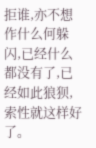拒谁,亦不想作什么何躲闪,已经什么都没有了,已经如此狼狈,索性就这样好了。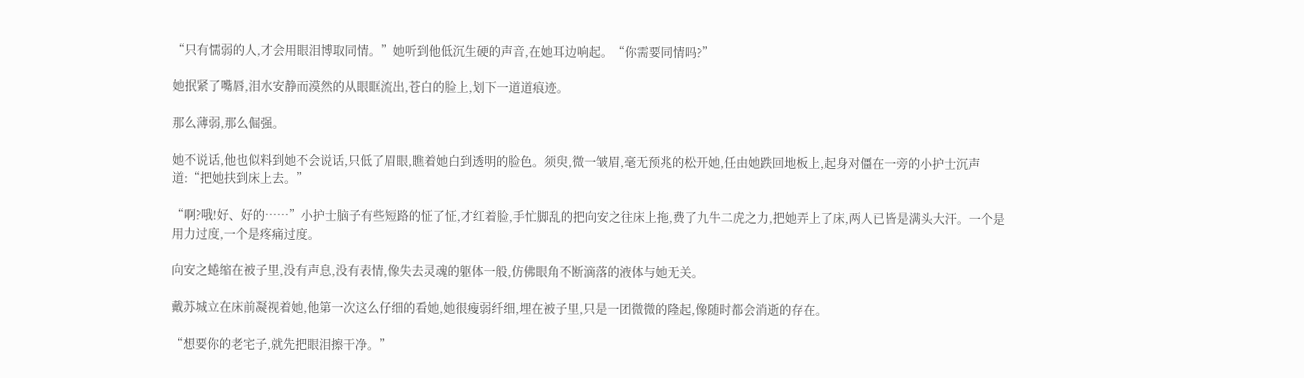“只有懦弱的人,才会用眼泪博取同情。”她听到他低沉生硬的声音,在她耳边响起。“你需要同情吗?”

她抿紧了嘴唇,泪水安静而漠然的从眼眶流出,苍白的脸上,划下一道道痕迹。

那么薄弱,那么倔强。

她不说话,他也似料到她不会说话,只低了眉眼,瞧着她白到透明的脸色。须臾,微一皱眉,毫无预兆的松开她,任由她跌回地板上,起身对僵在一旁的小护士沉声道:“把她扶到床上去。”

“啊?哦!好、好的……”小护士脑子有些短路的怔了怔,才红着脸,手忙脚乱的把向安之往床上拖,费了九牛二虎之力,把她弄上了床,两人已皆是满头大汗。一个是用力过度,一个是疼痛过度。

向安之蜷缩在被子里,没有声息,没有表情,像失去灵魂的躯体一般,仿佛眼角不断滴落的液体与她无关。

戴苏城立在床前凝视着她,他第一次这么仔细的看她,她很瘦弱纤细,埋在被子里,只是一团微微的隆起,像随时都会消逝的存在。

“想要你的老宅子,就先把眼泪擦干净。”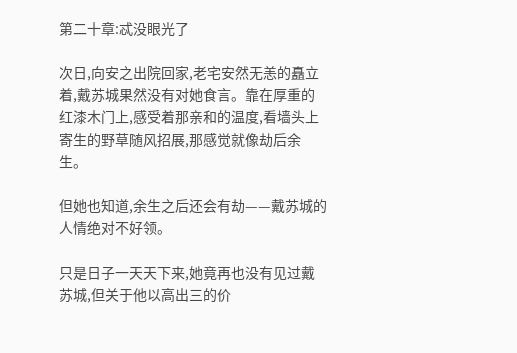第二十章:忒没眼光了

次日,向安之出院回家,老宅安然无恙的矗立着,戴苏城果然没有对她食言。靠在厚重的红漆木门上,感受着那亲和的温度,看墙头上寄生的野草随风招展,那感觉就像劫后余生。

但她也知道,余生之后还会有劫——戴苏城的人情绝对不好领。

只是日子一天天下来,她竟再也没有见过戴苏城,但关于他以高出三的价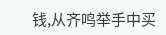钱,从齐鸣举手中买